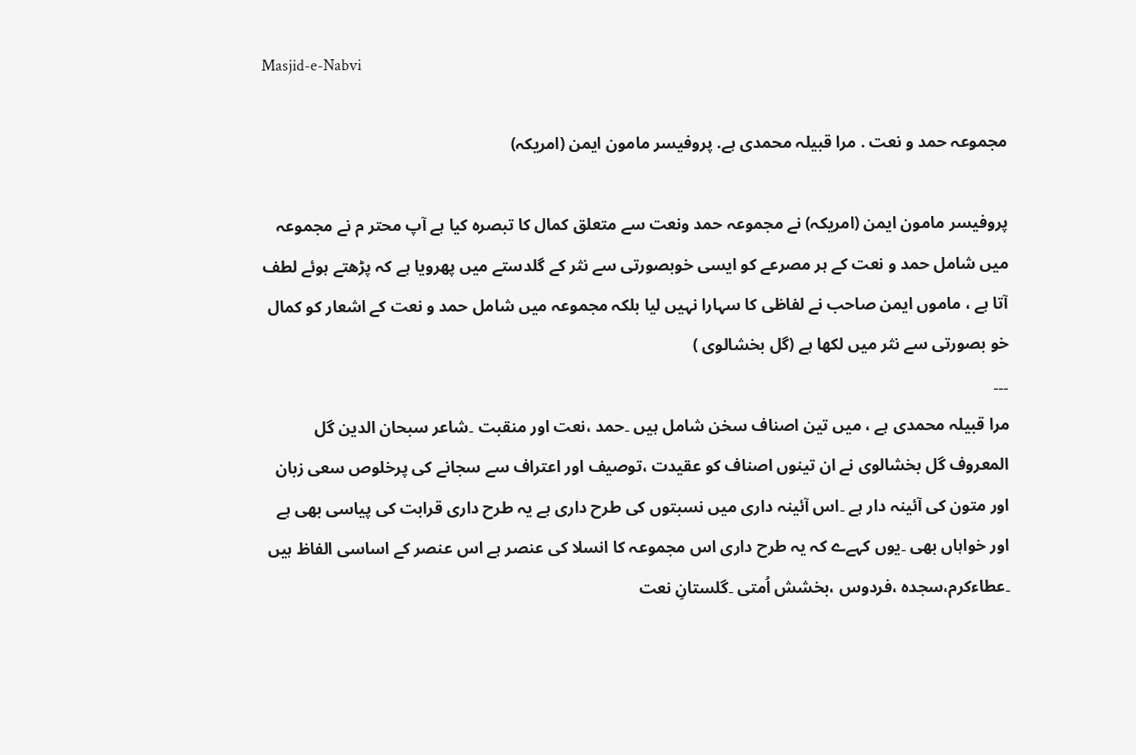Masjid-e-Nabvi

مجموعہ حمد و نعت . مرا قبیلہ محمدی ہے. پروفیسر مامون ایمن (امریکہ)

پروفیسر مامون ایمن (امریکہ) نے مجموعہ حمد ونعت سے متعلق کمال کا تبصرہ کیا ہے آپ محتر م نے مجموعہ میں شامل حمد و نعت کے ہر مصرعے کو ایسی خوبصورتی سے نثر کے گلدستے میں پھرویا ہے کہ پڑھتے ہوئے لطف آتا ہے ، ماموں ایمن صاحب نے لفاظی کا سہارا نہیں لیا بلکہ مجموعہ میں شامل حمد و نعت کے اشعار کو کمال خو بصورتی سے نثر میں لکھا ہے (گل بخشالوی )
۔۔۔
مرا قبیلہ محمدی ہے ، میں تین اصناف سخن شامل ہیں ۔حمد ،نعت اور منقبت ۔شاعر سبحان الدین گل المعروف گل بخشالوی نے ان تینوں اصناف کو عقیدت ،توصیف اور اعتراف سے سجانے کی پرخلوص سعی زبان اور متون کی آئینہ دار ہے ۔اس آئینہ داری میں نسبتوں کی طرح داری ہے یہ طرح داری قرابت کی پیاسی بھی ہے اور خواہاں بھی ۔یوں کہےے کہ یہ طرح داری اس مجموعہ کا انسلا کی عنصر ہے اس عنصر کے اساسی الفاظ ہیں ۔عطاءکرم،سجدہ ،فردوس ،بخشش اُمتی ۔گلستانِ نعت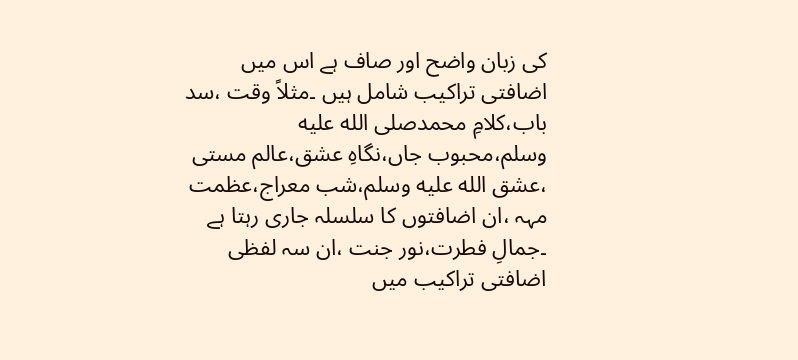کی زبان واضح اور صاف ہے اس میں اضافتی تراکیب شامل ہیں ۔مثلاً وقت ،سد باب،کلامِ محمدصلى الله عليه وسلم،محبوب جاں،نگاہِ عشق،عالم مستی ،عشق الله عليه وسلم،شب معراج،عظمت مہہ ،ان اضافتوں کا سلسلہ جاری رہتا ہے ۔جمالِ فطرت،نور جنت ،ان سہ لفظی اضافتی تراکیب میں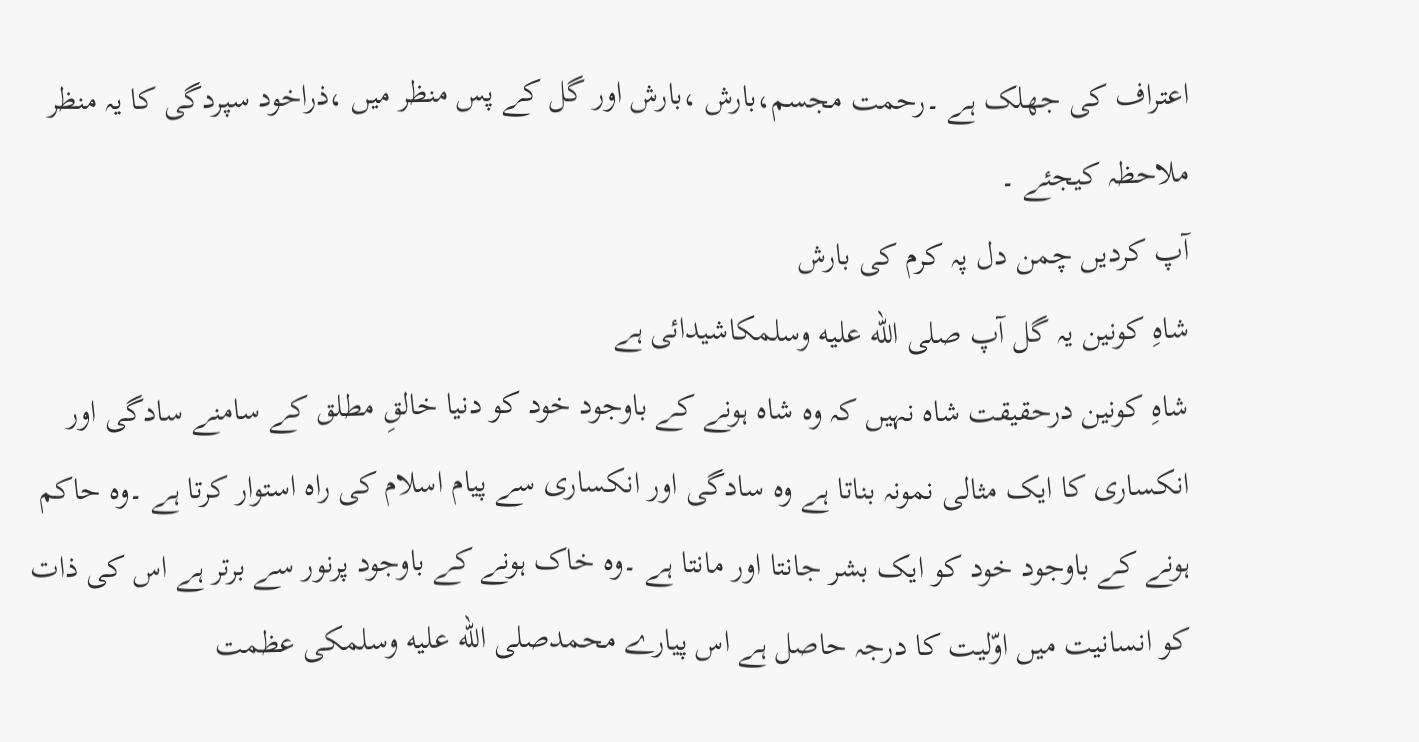اعتراف کی جھلک ہے ۔رحمت مجسم،بارش ،بارش اور گل کے پس منظر میں ،ذراخود سپردگی کا یہ منظر ملاحظہ کیجئے ۔
آپ کردیں چمن دل پہ کرم کی بارش
شاہِ کونین یہ گل آپ صلى الله عليه وسلمکاشیدائی ہے
شاہِ کونین درحقیقت شاہ نہیں کہ وہ شاہ ہونے کے باوجود خود کو دنیا خالقِ مطلق کے سامنے سادگی اور انکساری کا ایک مثالی نمونہ بناتا ہے وہ سادگی اور انکساری سے پیام اسلام کی راہ استوار کرتا ہے ۔وہ حاکم ہونے کے باوجود خود کو ایک بشر جانتا اور مانتا ہے ۔وہ خاک ہونے کے باوجود پرنور سے برتر ہے اس کی ذات کو انسانیت میں اوّلیت کا درجہ حاصل ہے اس پیارے محمدصلى الله عليه وسلمکی عظمت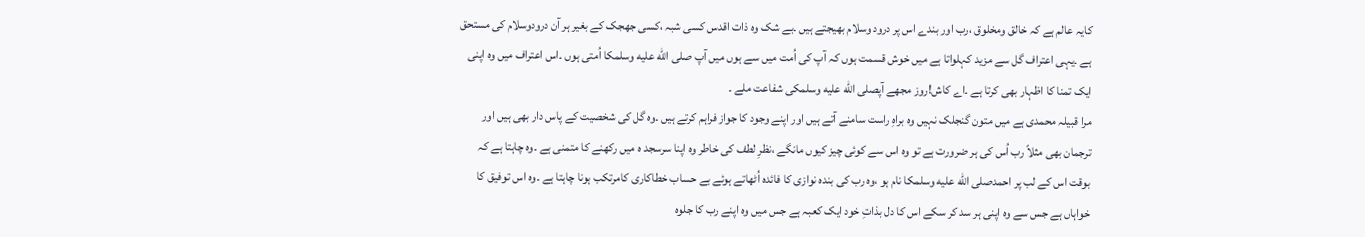کایہ عالم ہے کہ خالق ومخلوق ،رب اور بندے اس پر درود وسلام بھیجتے ہیں ۔بے شک وہ ذات اقدس کسی شبہ ،کسی جھجک کے بغیر ہر آن درودوسلام کی مستحق ہے ۔یہی اعتراف گل سے مزید کہلواتا ہے میں خوش قسمت ہوں کہ آپ کی اُمت میں سے ہوں میں آپ صلى الله عليه وسلمکا اُمتی ہوں ۔اس اعتراف میں وہ اپنی ایک تمنا کا اظہار بھی کرتا ہے ۔اے کاش!روز مجھے آپصلى الله عليه وسلمکی شفاعت ملے ۔
مرا قبیلہ محمدی ہے میں متون گنجلک نہیں وہ براہِ راست سامنے آتے ہیں اور اپنے وجود کا جواز فراہم کرتے ہیں ۔وہ گل کی شخصیت کے پاس دار بھی ہیں اور ترجمان بھی مثلاً رب اُس کی ہر ضرورت ہے تو وہ اس سے کوئی چیز کیوں مانگے ،نظرِ لطف کی خاطر وہ اپنا سرسجد ہ میں رکھنے کا متمنی ہے ۔وہ چاہتا ہے کہ بوقت اس کے لب پر احمدصلى الله عليه وسلمکا نام ہو ،وہ رب کی بندہ نوازی کا فائدہ اُٹھاتے ہوئے بے حساب خطاکاری کامرتکب ہونا چاہتا ہے ۔وہ اس توفیق کا خواہاں ہے جس سے وہ اپنی ہر سد کر سکے اس کا دل بذاتِ خود ایک کعبہ ہے جس میں وہ اپنے رب کا جلوہ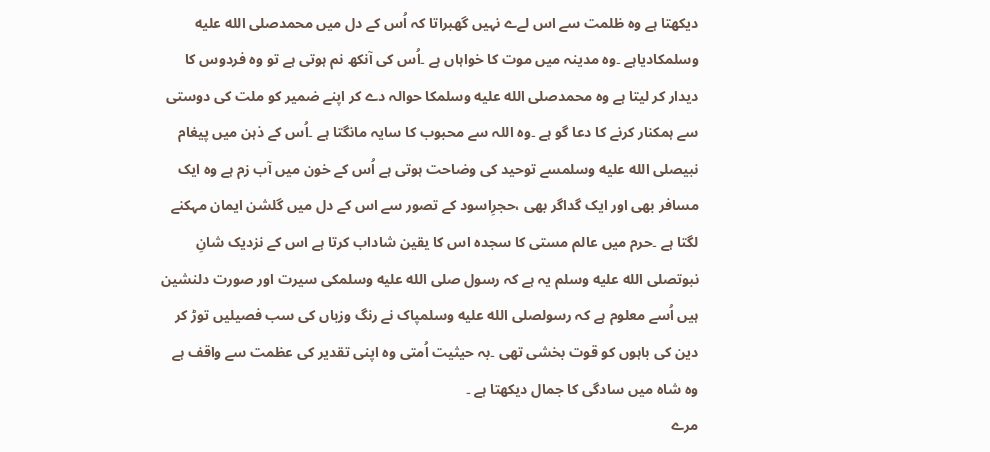دیکھتا ہے وہ ظلمت سے اس لےے نہیں گھبراتا کہ اُس کے دل میں محمدصلى الله عليه وسلمکادیاہے ۔وہ مدینہ میں موت کا خواہاں ہے ۔اُس کی آنکھ نم ہوتی ہے تو وہ فردوس کا دیدار کر لیتا ہے وہ محمدصلى الله عليه وسلمکا حوالہ دے کر اپنے ضمیر کو ملت کی دوستی سے ہمکنار کرنے کا دعا گو ہے ۔وہ اللہ سے محبوب کا سایہ مانگتا ہے ۔اُس کے ذہن میں پیغام نبیصلى الله عليه وسلمسے توحید کی وضاحت ہوتی ہے اُس کے خون میں آب زم ہے وہ ایک مسافر بھی اور ایک گداگر بھی ،حجرِاسود کے تصور سے اس کے دل میں گلشن ایمان مہکنے لگتا ہے ۔حرم میں عالم مستی کا سجدہ اس کا یقین شاداب کرتا ہے اس کے نزدیک شانِ نبوتصلى الله عليه وسلم یہ ہے کہ رسول صلى الله عليه وسلمکی سیرت اور صورت دلنشین ہیں اُسے معلوم ہے کہ رسولصلى الله عليه وسلمپاک نے رنگ وزباں کی سب فصیلیں توڑ کر دین کی باہوں کو قوت بخشی تھی ۔بہ حیثیت اُمتی وہ اپنی تقدیر کی عظمت سے واقف ہے وہ شاہ میں سادگی کا جمال دیکھتا ہے ۔
مرے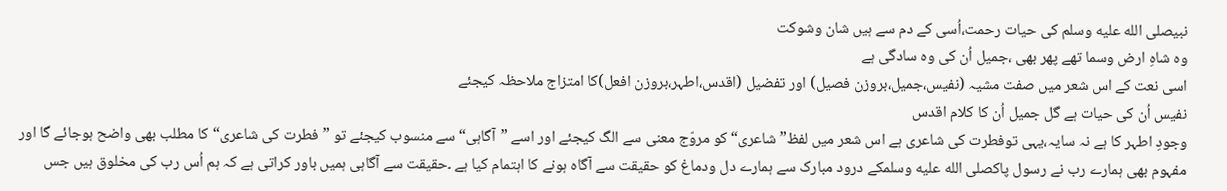نبیصلى الله عليه وسلم کی حیات رحمت،اُسی کے دم سے ہیں شان وشوکت
وہ شاہِ ارض وسما تھے پھر بھی ،جمیل اُن کی وہ سادگی ہے
اسی نعت کے اس شعر میں صفت مشیہ (نفیس،جمیل،بروزن فصیل) اور تفضیل (اقدس،اطہر،بروزن افعل)کا امتزاج ملاحظہ کیجئے
نفیس اُن کی حیات ہے گل جمیل اُن کا کلام اقدس
وجودِ اطہر کا ہے نہ سایہ،یہی توفطرت کی شاعری ہے اس شعر میں لفظ”شاعری“کو مروّج معنی سے الگ کیجئے اور اسے ”آگاہی“سے منسوب کیجئے تو ”فطرت کی شاعری“کا مطلب بھی واضح ہوجائے گا اور مفہوم بھی ہمارے رب نے رسول پاکصلى الله عليه وسلمکے درود مبارک سے ہمارے دل ودماغ کو حقیقت سے آگاہ ہونے کا اہتمام کیا ہے ۔حقیقت سے آگاہی ہمیں باور کراتی ہے کہ ہم اُس رب کی مخلوق ہیں جس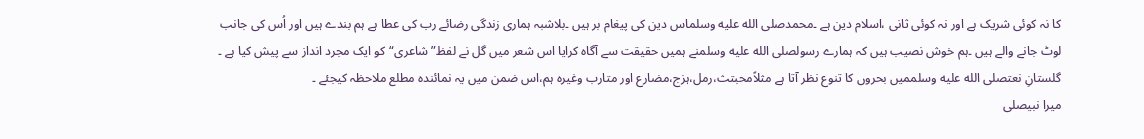کا نہ کوئی شریک ہے اور نہ کوئی ثانی ،اسلام دین ہے ۔محمدصلى الله عليه وسلماس دین کی پیغام بر ہیں ۔بلاشبہ ہماری زندگی رضائے رب کی عطا ہے ہم بندے ہیں اور اُس کی جانب
لوٹ جانے والے ہیں ۔ہم خوش نصیب ہیں کہ ہمارے رسولصلى الله عليه وسلمنے ہمیں حقیقت سے آگاہ کرایا اس شعر میں گل نے لفظ”شاعری“کو ایک مجرد انداز سے پیش کیا ہے ۔
گلستانِ نعتصلى الله عليه وسلممیں بحروں کا تنوع نظر آتا ہے مثلاًمحبتث،رمل،ہزج،مضارع اور متارب وغیرہ ہم،اس ضمن میں یہ نمائندہ مطلع ملاحظہ کیجئے ۔
میرا نبیصلى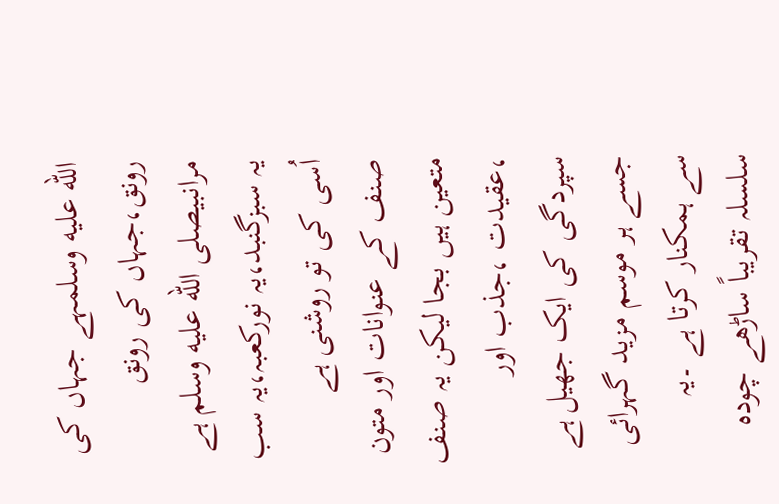الله عليه وسلمہے جہاں کی رونق،جہاں کی رونق مرانبیصلى الله عليه وسلم ہے
یہ سبزگنبد،یہ نورکعبہ،یہ سب اُسی کی تو روشنی ہے
صنف کے عنوانات اور متون متعین ہیں بجا لیکن یہ صنف ،عقیدت ،جذب اور سپردگی کی ایک جھیل ہے جسے ہر موسم مزید گہرائی سے ہمکنار کرتا ہے ۔یہ سلسلہ تقریباً ساڑھے چودہ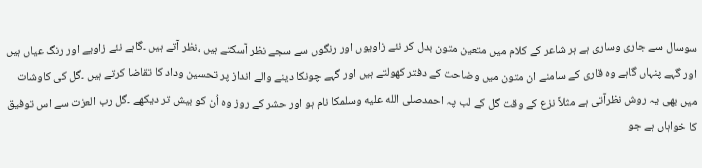سوسال سے جاری وساری ہے ہر شاعر کے کلام میں متعین متون بدل کر نئے زاویوں اور رنگوں سے سجے نظر آسکتے ہیں ،نظر آتے ہیں ۔گاہے نئے زاویے اور رنگ عیاں ہیں اور گہے پنہاں گاہے وہ قاری کے سامنے ان متون میں وضاحت کے دفتر کھولتے ہیں اور گہے چونکا دینے والے انداز پر تحسین وداد کا تقاضا کرتے ہیں ۔گل کی کاوشات میں بھی یہ روش نظرآتی ہے مثلاً نزع کے وقت گل کے لب پہ احمدصلى الله عليه وسلمکا نام ہو اور حشر کے روز وہ اُن کو بیش تر دیکھے ۔گل رب العزت سے اس توفیق کا خواہاں ہے جو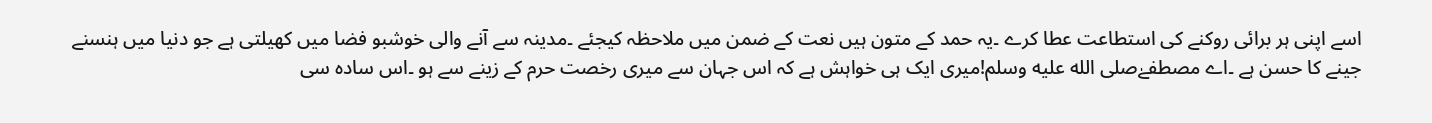اسے اپنی ہر برائی روکنے کی استطاعت عطا کرے ۔یہ حمد کے متون ہیں نعت کے ضمن میں ملاحظہ کیجئے ۔مدینہ سے آنے والی خوشبو فضا میں کھیلتی ہے جو دنیا میں ہنسنے جینے کا حسن ہے ۔اے مصطفےٰصلى الله عليه وسلم!میری ایک ہی خواہش ہے کہ اس جہان سے میری رخصت حرم کے زینے سے ہو ۔اس سادہ سی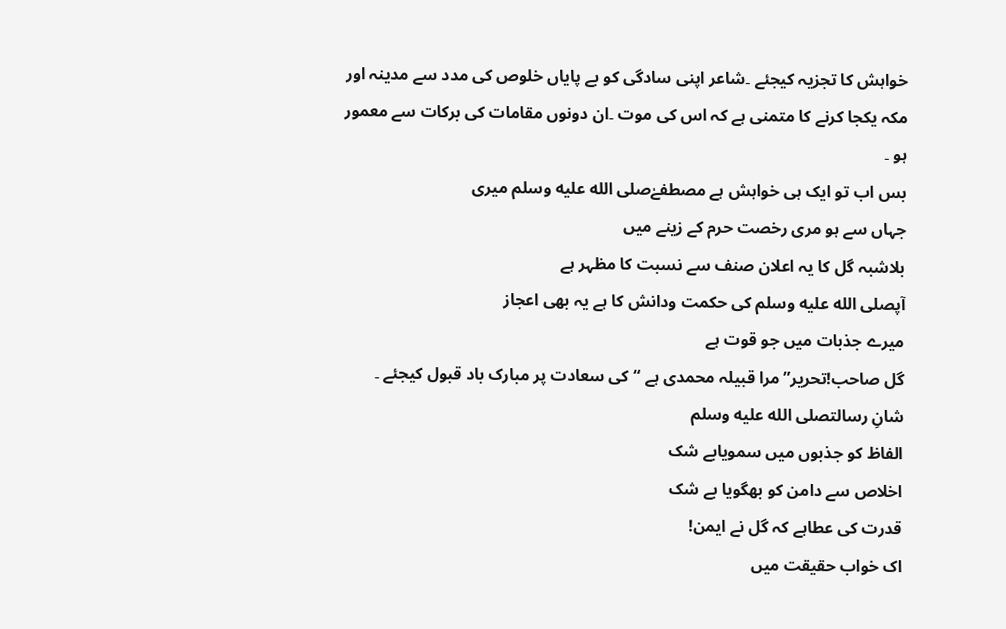خواہش کا تجزیہ کیجئے ۔شاعر اپنی سادگی کو بے پایاں خلوص کی مدد سے مدینہ اور مکہ یکجا کرنے کا متمنی ہے کہ اس کی موت ۔ان دونوں مقامات کی برکات سے معمور ہو ۔
بس اب تو ایک ہی خواہش ہے مصطفےٰصلى الله عليه وسلم میری
جہاں سے ہو مری رخصت حرم کے زینے میں
بلاشبہ گل کا یہ اعلان صنف سے نسبت کا مظہر ہے
آپصلى الله عليه وسلم کی حکمت ودانش کا ہے یہ بھی اعجاز
میرے جذبات میں جو قوت ہے
گل صاحب!تحریر” مرا قبیلہ محمدی ہے “کی سعادت پر مبارک باد قبول کیجئے ۔
شانِ رسالتصلى الله عليه وسلم
الفاظ کو جذبوں میں سمویابے شک
اخلاص سے دامن کو بھگویا بے شک
قدرت کی عطاہے کہ گل نے ایمن!
اک خواب حقیقت میں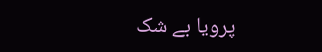پرویا بے شک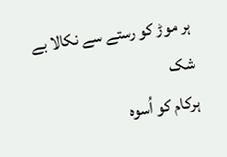ہر موڑ کو رستے سے نکالا بے شک
ہرکام کو اُسوہ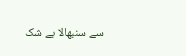سے سنبھالا بے شک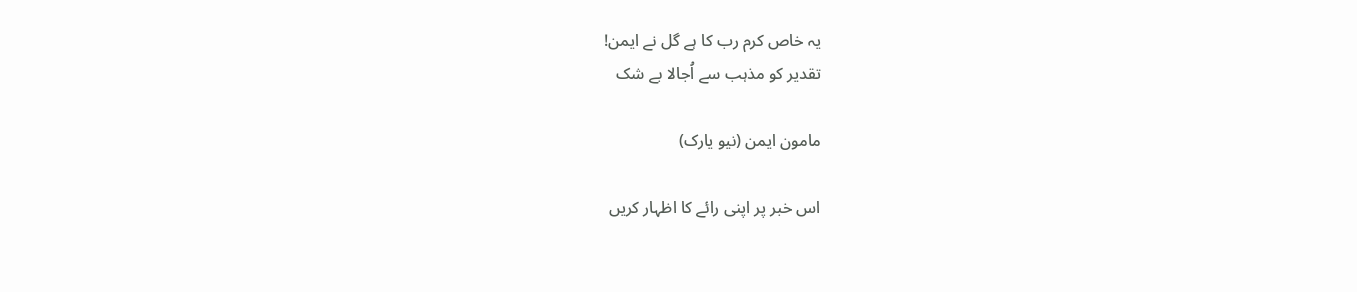یہ خاص کرم رب کا ہے گل نے ایمن!
تقدیر کو مذہب سے اُجالا بے شک

مامون ایمن (نیو یارک)

اس خبر پر اپنی رائے کا اظہار کریں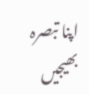اپنا تبصرہ بھیجیں